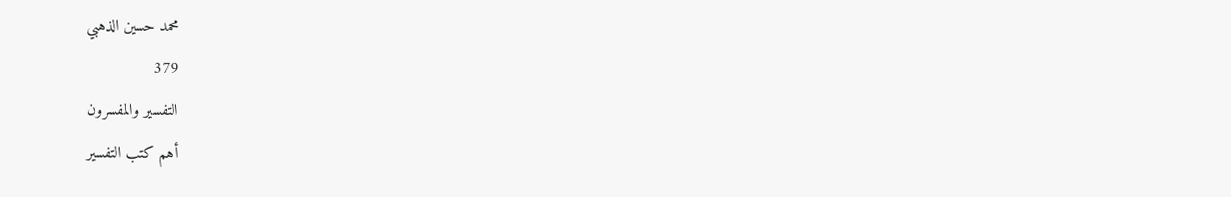محمد حسين الذهبي
379
التفسير والمفسرون
أهم كتب التفسير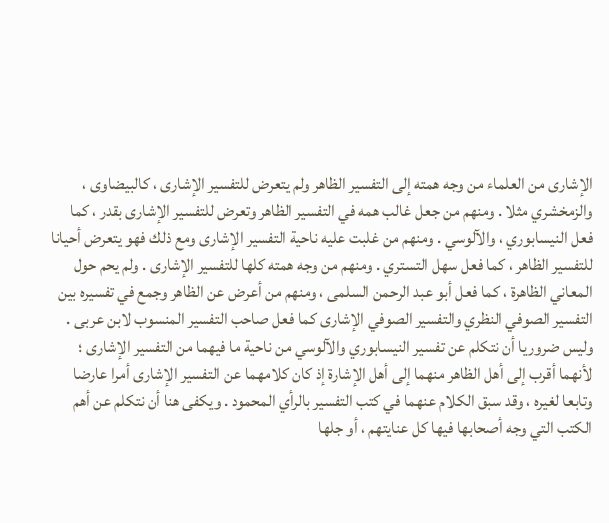الإشارى من العلماء من وجه همته إلى التفسير الظاهر ولم يتعرض للتفسير الإشارى ، كالبيضاوى ، والزمخشري مثلا . ومنهم من جعل غالب همه في التفسير الظاهر وتعرض للتفسير الإشارى بقدر ، كما فعل النيسابوري ، والآلوسي . ومنهم من غلبت عليه ناحية التفسير الإشارى ومع ذلك فهو يتعرض أحيانا للتفسير الظاهر ، كما فعل سهل التستري . ومنهم من وجه همته كلها للتفسير الإشارى . ولم يحم حول المعاني الظاهرة ، كما فعل أبو عبد الرحمن السلمى ، ومنهم من أعرض عن الظاهر وجمع في تفسيره بين التفسير الصوفي النظري والتفسير الصوفي الإشارى كما فعل صاحب التفسير المنسوب لابن عربى . وليس ضروريا أن نتكلم عن تفسير النيسابوري والآلوسي من ناحية ما فيهما من التفسير الإشارى ؛ لأنهما أقرب إلى أهل الظاهر منهما إلى أهل الإشارة إذ كان كلامهما عن التفسير الإشارى أمرا عارضا وتابعا لغيره ، وقد سبق الكلام عنهما في كتب التفسير بالرأي المحمود . ويكفى هنا أن نتكلم عن أهم الكتب التي وجه أصحابها فيها كل عنايتهم ، أو جلها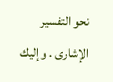نحو التفسير الإشارى . وإليك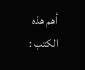أهم هذه الكتب :